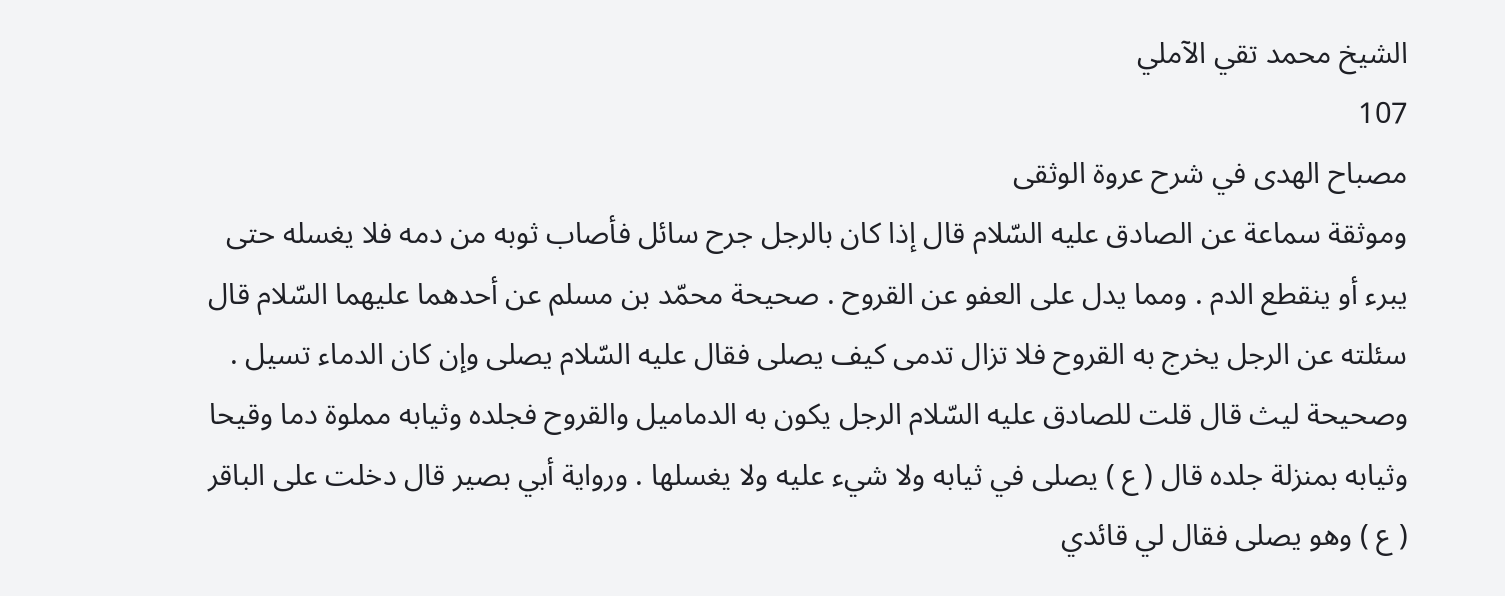الشيخ محمد تقي الآملي
107
مصباح الهدى في شرح عروة الوثقى
وموثقة سماعة عن الصادق عليه السّلام قال إذا كان بالرجل جرح سائل فأصاب ثوبه من دمه فلا يغسله حتى يبرء أو ينقطع الدم . ومما يدل على العفو عن القروح . صحيحة محمّد بن مسلم عن أحدهما عليهما السّلام قال سئلته عن الرجل يخرج به القروح فلا تزال تدمى كيف يصلى فقال عليه السّلام يصلى وإن كان الدماء تسيل . وصحيحة ليث قال قلت للصادق عليه السّلام الرجل يكون به الدماميل والقروح فجلده وثيابه مملوة دما وقيحا وثيابه بمنزلة جلده قال ( ع ) يصلى في ثيابه ولا شيء عليه ولا يغسلها . ورواية أبي بصير قال دخلت على الباقر ( ع ) وهو يصلى فقال لي قائدي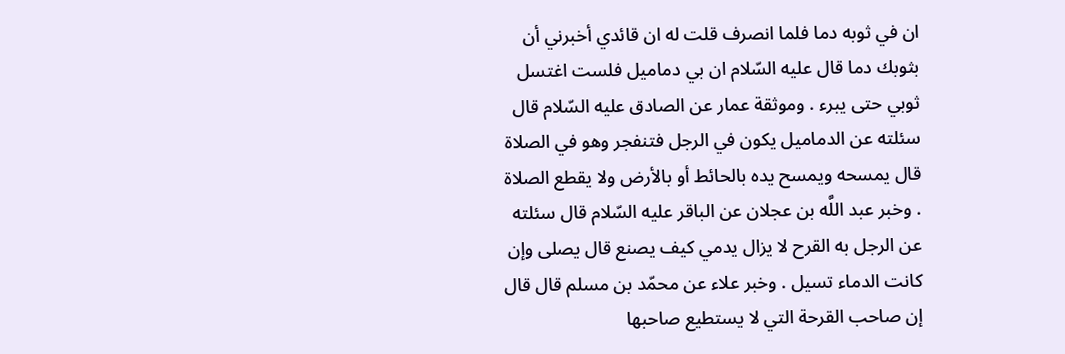ان في ثوبه دما فلما انصرف قلت له ان قائدي أخبرني أن بثوبك دما قال عليه السّلام ان بي دماميل فلست اغتسل ثوبي حتى يبرء . وموثقة عمار عن الصادق عليه السّلام قال سئلته عن الدماميل يكون في الرجل فتنفجر وهو في الصلاة قال يمسحه ويمسح يده بالحائط أو بالأرض ولا يقطع الصلاة . وخبر عبد اللَّه بن عجلان عن الباقر عليه السّلام قال سئلته عن الرجل به القرح لا يزال يدمي كيف يصنع قال يصلى وإن كانت الدماء تسيل . وخبر علاء عن محمّد بن مسلم قال قال إن صاحب القرحة التي لا يستطيع صاحبها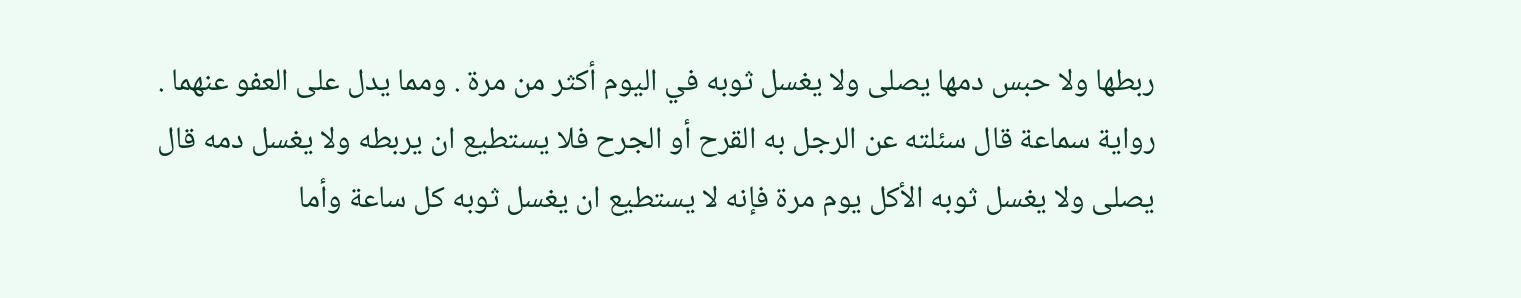ربطها ولا حبس دمها يصلى ولا يغسل ثوبه في اليوم أكثر من مرة . ومما يدل على العفو عنهما . رواية سماعة قال سئلته عن الرجل به القرح أو الجرح فلا يستطيع ان يربطه ولا يغسل دمه قال يصلى ولا يغسل ثوبه الأكل يوم مرة فإنه لا يستطيع ان يغسل ثوبه كل ساعة وأما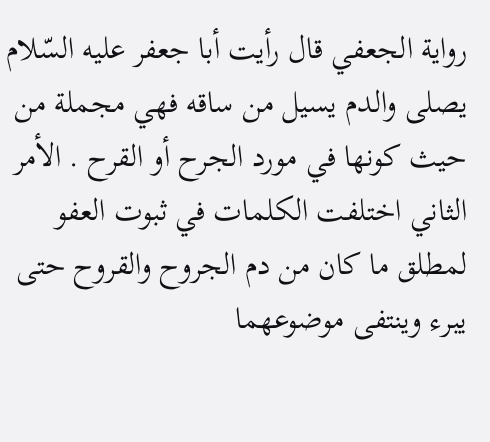رواية الجعفي قال رأيت أبا جعفر عليه السّلام يصلى والدم يسيل من ساقه فهي مجملة من حيث كونها في مورد الجرح أو القرح . الأمر الثاني اختلفت الكلمات في ثبوت العفو لمطلق ما كان من دم الجروح والقروح حتى يبرء وينتفى موضوعهما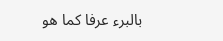بالبرء عرفا كما هو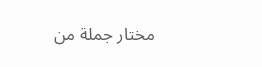مختار جملة من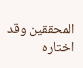المحققين وقد اختاره